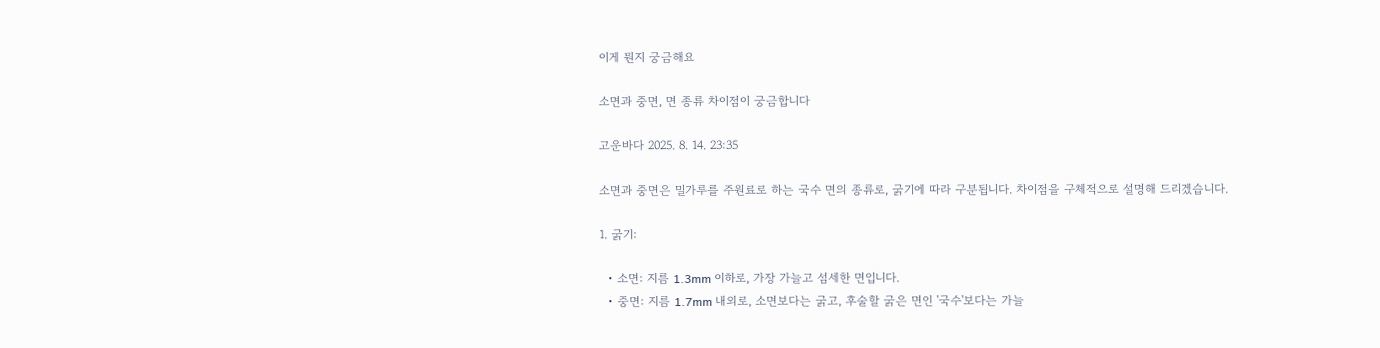이게 뭔지 궁금해요

소면과 중면, 면 종류 차이점이 궁금합니다

고운바다 2025. 8. 14. 23:35

소면과 중면은 밀가루를 주원료로 하는 국수 면의 종류로, 굵기에 따라 구분됩니다. 차이점을 구체적으로 설명해 드리겠습니다.

1. 굵기:

  • 소면: 지름 1.3mm 이하로, 가장 가늘고 섬세한 면입니다.
  • 중면: 지름 1.7mm 내외로, 소면보다는 굵고, 후술할 굵은 면인 '국수'보다는 가늘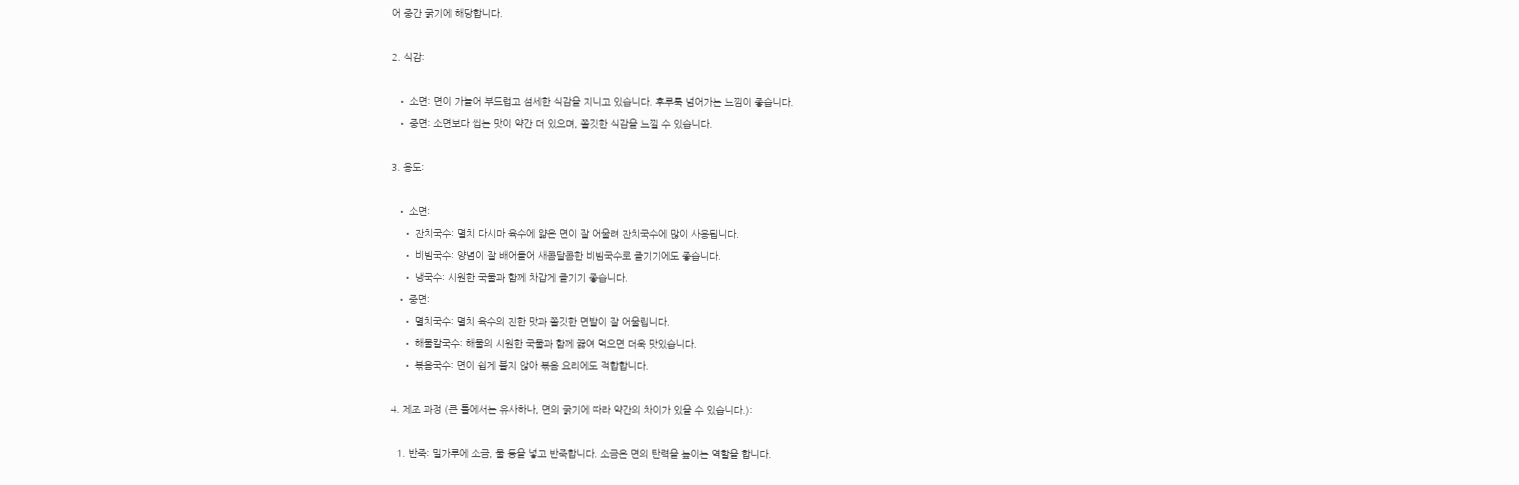어 중간 굵기에 해당합니다.

2. 식감:

  • 소면: 면이 가늘어 부드럽고 섬세한 식감을 지니고 있습니다. 후루룩 넘어가는 느낌이 좋습니다.
  • 중면: 소면보다 씹는 맛이 약간 더 있으며, 쫄깃한 식감을 느낄 수 있습니다.

3. 용도:

  • 소면:
    • 잔치국수: 멸치 다시마 육수에 얇은 면이 잘 어울려 잔치국수에 많이 사용됩니다.
    • 비빔국수: 양념이 잘 배어들어 새콤달콤한 비빔국수로 즐기기에도 좋습니다.
    • 냉국수: 시원한 국물과 함께 차갑게 즐기기 좋습니다.
  • 중면:
    • 멸치국수: 멸치 육수의 진한 맛과 쫄깃한 면발이 잘 어울립니다.
    • 해물칼국수: 해물의 시원한 국물과 함께 끓여 먹으면 더욱 맛있습니다.
    • 볶음국수: 면이 쉽게 불지 않아 볶음 요리에도 적합합니다.

4. 제조 과정 (큰 틀에서는 유사하나, 면의 굵기에 따라 약간의 차이가 있을 수 있습니다.):

  1. 반죽: 밀가루에 소금, 물 등을 넣고 반죽합니다. 소금은 면의 탄력을 높이는 역할을 합니다.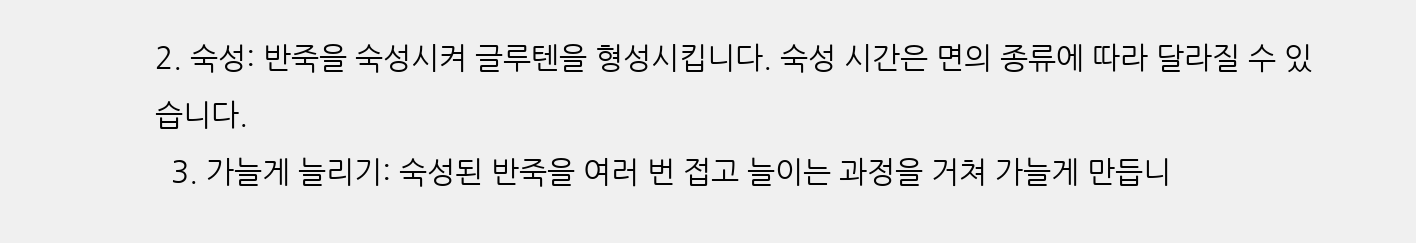2. 숙성: 반죽을 숙성시켜 글루텐을 형성시킵니다. 숙성 시간은 면의 종류에 따라 달라질 수 있습니다.
  3. 가늘게 늘리기: 숙성된 반죽을 여러 번 접고 늘이는 과정을 거쳐 가늘게 만듭니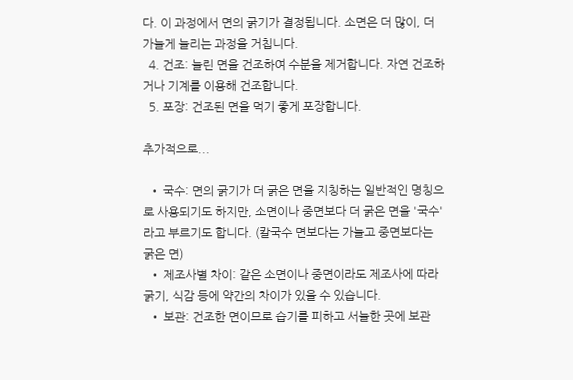다. 이 과정에서 면의 굵기가 결정됩니다. 소면은 더 많이, 더 가늘게 늘리는 과정을 거칩니다.
  4. 건조: 늘린 면을 건조하여 수분을 제거합니다. 자연 건조하거나 기계를 이용해 건조합니다.
  5. 포장: 건조된 면을 먹기 좋게 포장합니다.

추가적으로...

  • 국수: 면의 굵기가 더 굵은 면을 지칭하는 일반적인 명칭으로 사용되기도 하지만, 소면이나 중면보다 더 굵은 면을 '국수'라고 부르기도 합니다. (칼국수 면보다는 가늘고 중면보다는 굵은 면)
  • 제조사별 차이: 같은 소면이나 중면이라도 제조사에 따라 굵기, 식감 등에 약간의 차이가 있을 수 있습니다.
  • 보관: 건조한 면이므로 습기를 피하고 서늘한 곳에 보관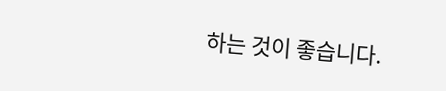하는 것이 좋습니다.